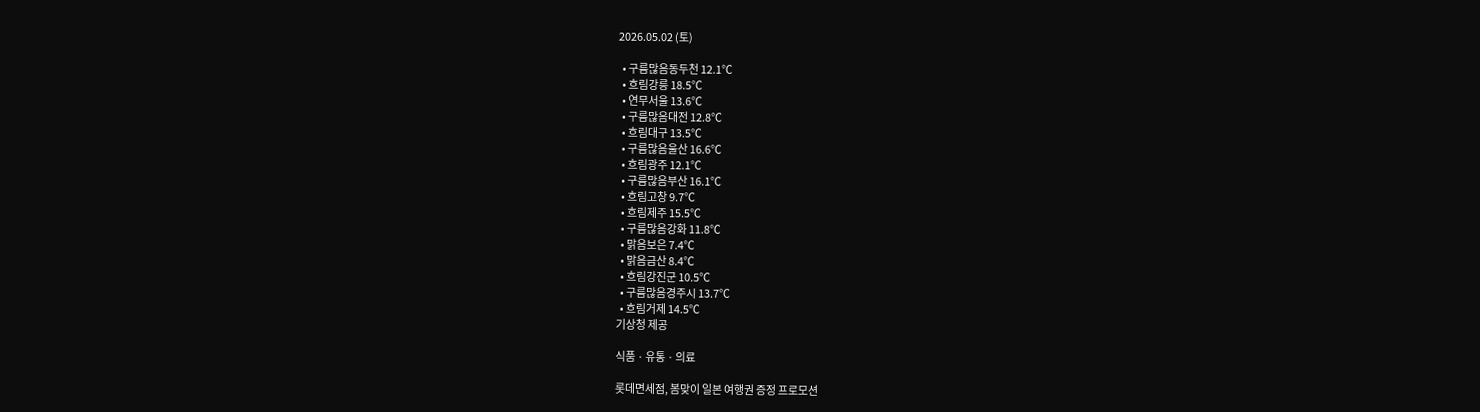2026.05.02 (토)

  • 구름많음동두천 12.1℃
  • 흐림강릉 18.5℃
  • 연무서울 13.6℃
  • 구름많음대전 12.8℃
  • 흐림대구 13.5℃
  • 구름많음울산 16.6℃
  • 흐림광주 12.1℃
  • 구름많음부산 16.1℃
  • 흐림고창 9.7℃
  • 흐림제주 15.5℃
  • 구름많음강화 11.8℃
  • 맑음보은 7.4℃
  • 맑음금산 8.4℃
  • 흐림강진군 10.5℃
  • 구름많음경주시 13.7℃
  • 흐림거제 14.5℃
기상청 제공

식품 · 유통 · 의료

롯데면세점, 봄맞이 일본 여행권 증정 프로모션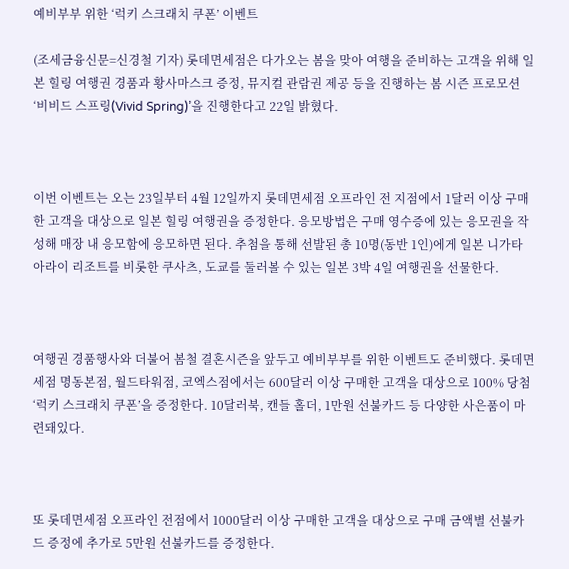예비부부 위한 ‘럭키 스크래치 쿠폰’ 이벤트

(조세금융신문=신경철 기자) 롯데면세점은 다가오는 봄을 맞아 여행을 준비하는 고객을 위해 일본 힐링 여행권 경품과 황사마스크 증정, 뮤지컬 관람권 제공 등을 진행하는 봄 시즌 프로모션 ‘비비드 스프링(Vivid Spring)’을 진행한다고 22일 밝혔다.



이번 이벤트는 오는 23일부터 4월 12일까지 롯데면세점 오프라인 전 지점에서 1달러 이상 구매한 고객을 대상으로 일본 힐링 여행권을 증정한다. 응모방법은 구매 영수증에 있는 응모권을 작성해 매장 내 응모함에 응모하면 된다. 추첨을 통해 선발된 총 10명(동반 1인)에게 일본 니가타 아라이 리조트를 비롯한 쿠사츠, 도쿄를 둘러볼 수 있는 일본 3박 4일 여행권을 선물한다.



여행권 경품행사와 더불어 봄철 결혼시즌을 앞두고 예비부부를 위한 이벤트도 준비했다. 롯데면세점 명동본점, 월드타워점, 코엑스점에서는 600달러 이상 구매한 고객을 대상으로 100% 당첨 ‘럭키 스크래치 쿠폰’을 증정한다. 10달러북, 캔들 홀더, 1만원 선불카드 등 다양한 사은품이 마련돼있다.



또 롯데면세점 오프라인 전점에서 1000달러 이상 구매한 고객을 대상으로 구매 금액별 선불카드 증정에 추가로 5만원 선불카드를 증정한다.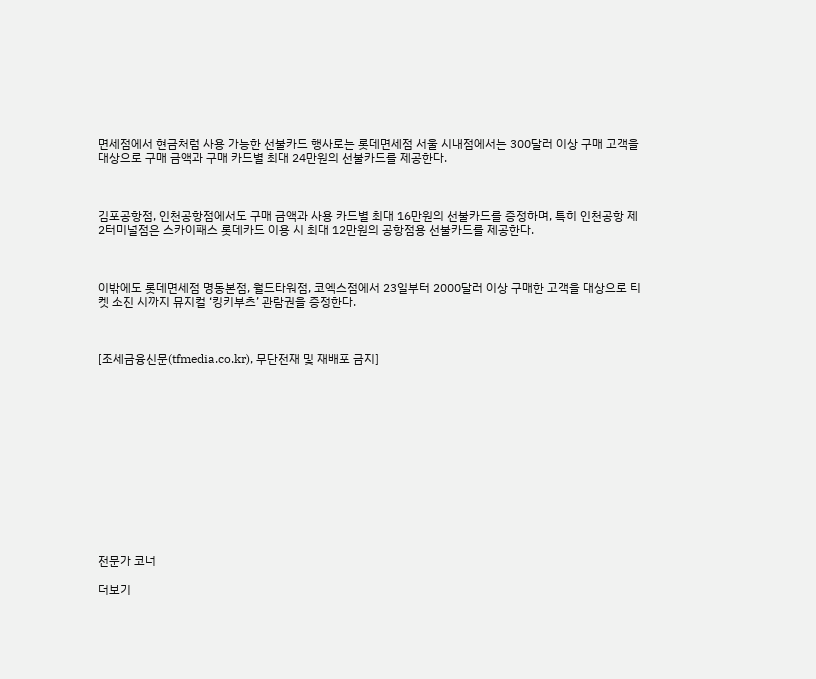면세점에서 현금처럼 사용 가능한 선불카드 행사로는 롯데면세점 서울 시내점에서는 300달러 이상 구매 고객을 대상으로 구매 금액과 구매 카드별 최대 24만원의 선불카드를 제공한다.



김포공항점, 인천공항점에서도 구매 금액과 사용 카드별 최대 16만원의 선불카드를 증정하며, 특히 인천공항 제2터미널점은 스카이패스 롯데카드 이용 시 최대 12만원의 공항점용 선불카드를 제공한다.



이밖에도 롯데면세점 명동본점, 월드타워점, 코엑스점에서 23일부터 2000달러 이상 구매한 고객을 대상으로 티켓 소진 시까지 뮤지컬 ‘킹키부츠’ 관람권을 증정한다.



[조세금융신문(tfmedia.co.kr), 무단전재 및 재배포 금지]













전문가 코너

더보기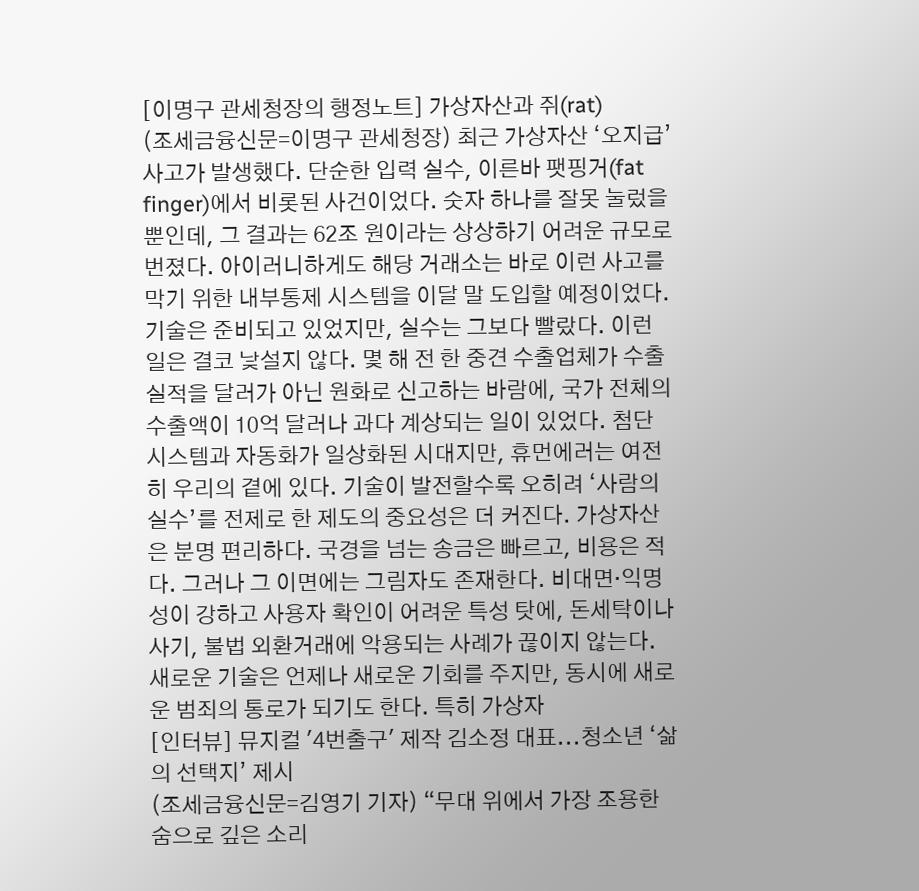[이명구 관세청장의 행정노트] 가상자산과 쥐(rat)
(조세금융신문=이명구 관세청장) 최근 가상자산 ‘오지급’ 사고가 발생했다. 단순한 입력 실수, 이른바 팻핑거(fat finger)에서 비롯된 사건이었다. 숫자 하나를 잘못 눌렀을 뿐인데, 그 결과는 62조 원이라는 상상하기 어려운 규모로 번졌다. 아이러니하게도 해당 거래소는 바로 이런 사고를 막기 위한 내부통제 시스템을 이달 말 도입할 예정이었다. 기술은 준비되고 있었지만, 실수는 그보다 빨랐다. 이런 일은 결코 낯설지 않다. 몇 해 전 한 중견 수출업체가 수출 실적을 달러가 아닌 원화로 신고하는 바람에, 국가 전체의 수출액이 10억 달러나 과다 계상되는 일이 있었다. 첨단 시스템과 자동화가 일상화된 시대지만, 휴먼에러는 여전히 우리의 곁에 있다. 기술이 발전할수록 오히려 ‘사람의 실수’를 전제로 한 제도의 중요성은 더 커진다. 가상자산은 분명 편리하다. 국경을 넘는 송금은 빠르고, 비용은 적다. 그러나 그 이면에는 그림자도 존재한다. 비대면·익명성이 강하고 사용자 확인이 어려운 특성 탓에, 돈세탁이나 사기, 불법 외환거래에 악용되는 사례가 끊이지 않는다. 새로운 기술은 언제나 새로운 기회를 주지만, 동시에 새로운 범죄의 통로가 되기도 한다. 특히 가상자
[인터뷰] 뮤지컬 '4번출구' 제작 김소정 대표...청소년 ‘삶의 선택지’ 제시
(조세금융신문=김영기 기자) “무대 위에서 가장 조용한 숨으로 깊은 소리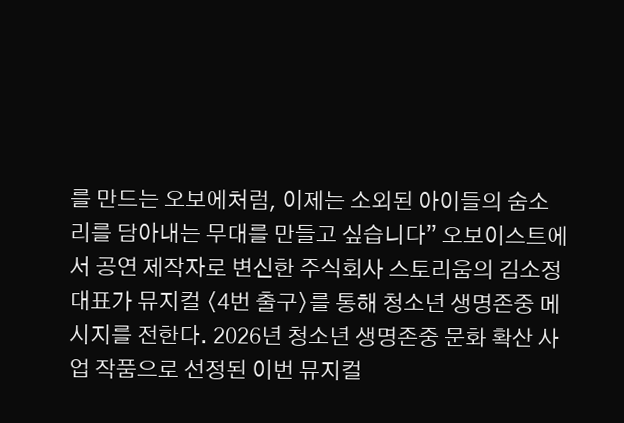를 만드는 오보에처럼, 이제는 소외된 아이들의 숨소리를 담아내는 무대를 만들고 싶습니다” 오보이스트에서 공연 제작자로 변신한 주식회사 스토리움의 김소정 대표가 뮤지컬 〈4번 출구〉를 통해 청소년 생명존중 메시지를 전한다. 2026년 청소년 생명존중 문화 확산 사업 작품으로 선정된 이번 뮤지컬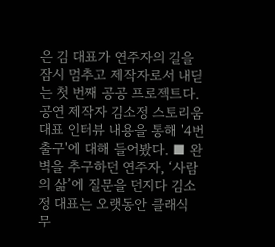은 김 대표가 연주자의 길을 잠시 멈추고 제작자로서 내딛는 첫 번째 공공 프로젝트다. 공연 제작자 김소정 스토리움 대표 인터뷰 내용을 통해 '4번출구'에 대해 들어봤다. ■ 완벽을 추구하던 연주자, ‘사람의 삶’에 질문을 던지다 김소정 대표는 오랫동안 클래식 무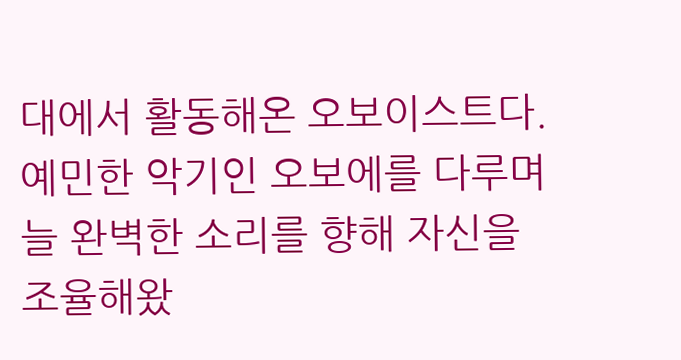대에서 활동해온 오보이스트다. 예민한 악기인 오보에를 다루며 늘 완벽한 소리를 향해 자신을 조율해왔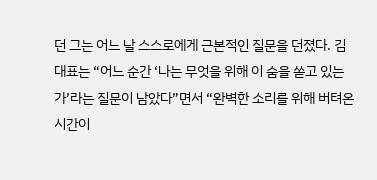던 그는 어느 날 스스로에게 근본적인 질문을 던졌다. 김 대표는 “어느 순간 ‘나는 무엇을 위해 이 숨을 쏟고 있는가’라는 질문이 남았다”면서 “완벽한 소리를 위해 버텨온 시간이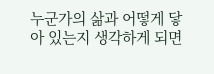누군가의 삶과 어떻게 닿아 있는지 생각하게 되면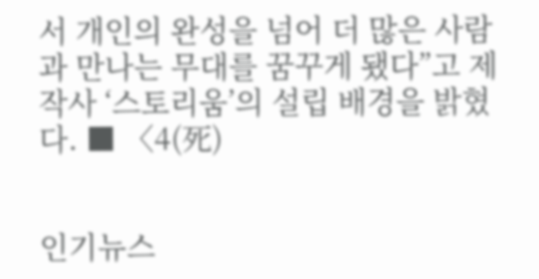서 개인의 완성을 넘어 더 많은 사람과 만나는 무대를 꿈꾸게 됐다”고 제작사 ‘스토리움’의 설립 배경을 밝혔다. ■ 〈4(死)


인기뉴스